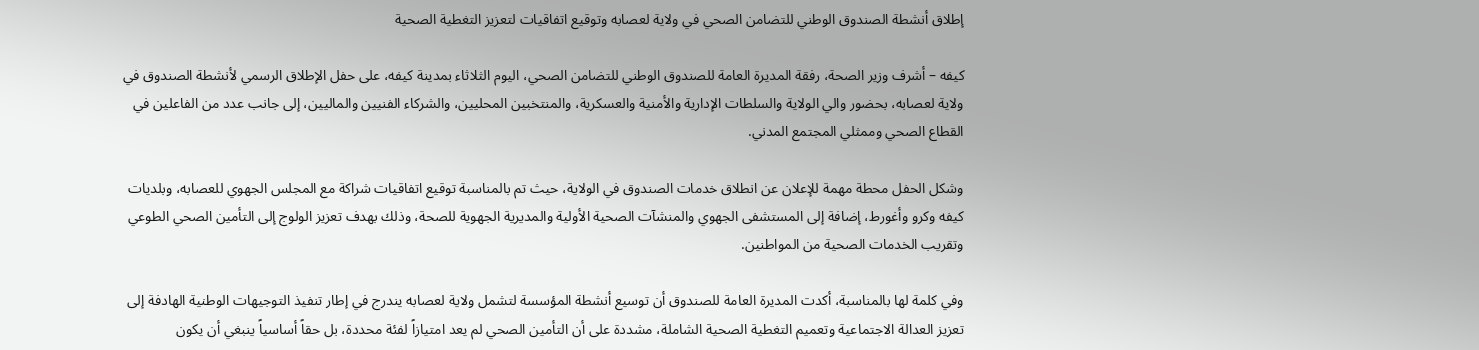إطلاق أنشطة الصندوق الوطني للتضامن الصحي في ولاية لعصابه وتوقيع اتفاقيات لتعزيز التغطية الصحية

كيفه – أشرف وزير الصحة، رفقة المديرة العامة للصندوق الوطني للتضامن الصحي، اليوم الثلاثاء بمدينة كيفه، على حفل الإطلاق الرسمي لأنشطة الصندوق في ولاية لعصابه، بحضور والي الولاية والسلطات الإدارية والأمنية والعسكرية، والمنتخبين المحليين، والشركاء الفنيين والماليين، إلى جانب عدد من الفاعلين في القطاع الصحي وممثلي المجتمع المدني.

وشكل الحفل محطة مهمة للإعلان عن انطلاق خدمات الصندوق في الولاية، حيث تم بالمناسبة توقيع اتفاقيات شراكة مع المجلس الجهوي للعصابه، وبلديات كيفه وكرو وأغورط، إضافة إلى المستشفى الجهوي والمنشآت الصحية الأولية والمديرية الجهوية للصحة، وذلك بهدف تعزيز الولوج إلى التأمين الصحي الطوعي وتقريب الخدمات الصحية من المواطنين.

وفي كلمة لها بالمناسبة، أكدت المديرة العامة للصندوق أن توسيع أنشطة المؤسسة لتشمل ولاية لعصابه يندرج في إطار تنفيذ التوجيهات الوطنية الهادفة إلى تعزيز العدالة الاجتماعية وتعميم التغطية الصحية الشاملة، مشددة على أن التأمين الصحي لم يعد امتيازاً لفئة محددة، بل حقاً أساسياً ينبغي أن يكون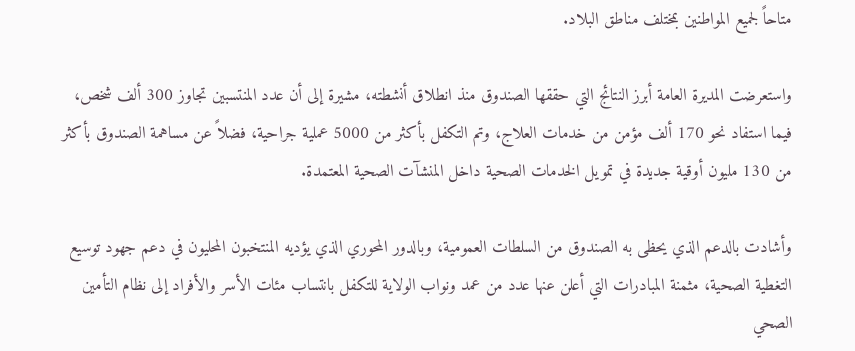متاحاً لجميع المواطنين بمختلف مناطق البلاد.

واستعرضت المديرة العامة أبرز النتائج التي حققها الصندوق منذ انطلاق أنشطته، مشيرة إلى أن عدد المنتسبين تجاوز 300 ألف شخص، فيما استفاد نحو 170 ألف مؤمن من خدمات العلاج، وتم التكفل بأكثر من 5000 عملية جراحية، فضلاً عن مساهمة الصندوق بأكثر من 130 مليون أوقية جديدة في تمويل الخدمات الصحية داخل المنشآت الصحية المعتمدة.

وأشادت بالدعم الذي يحظى به الصندوق من السلطات العمومية، وبالدور المحوري الذي يؤديه المنتخبون المحليون في دعم جهود توسيع التغطية الصحية، مثمنة المبادرات التي أعلن عنها عدد من عمد ونواب الولاية للتكفل بانتساب مئات الأسر والأفراد إلى نظام التأمين الصحي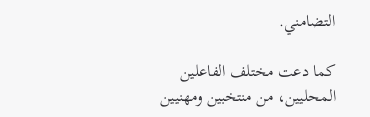التضامني.

كما دعت مختلف الفاعلين المحليين، من منتخبين ومهنيين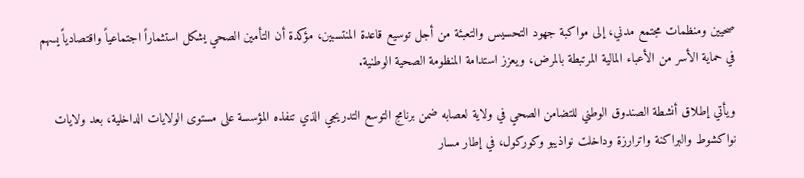صحيين ومنظمات مجتمع مدني، إلى مواكبة جهود التحسيس والتعبئة من أجل توسيع قاعدة المنتسبين، مؤكدة أن التأمين الصحي يشكل استثماراً اجتماعياً واقتصادياً يسهم في حماية الأسر من الأعباء المالية المرتبطة بالمرض، ويعزز استدامة المنظومة الصحية الوطنية.

ويأتي إطلاق أنشطة الصندوق الوطني للتضامن الصحي في ولاية لعصابه ضمن برنامج التوسع التدريجي الذي تنفذه المؤسسة على مستوى الولايات الداخلية، بعد ولايات نواكشوط والبراكنة واترارزة وداخلت نواذيبو وكوركول، في إطار مسار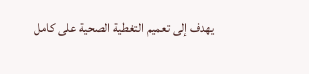يهدف إلى تعميم التغطية الصحية على كامل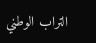التراب الوطني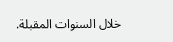خلال السنوات المقبلة.